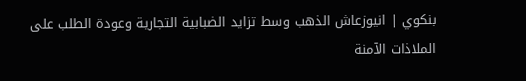بنكوي | انيوزعاش الذهب وسط تزايد الضبابية التجارية وعودة الطلب على الملاذات الآمنة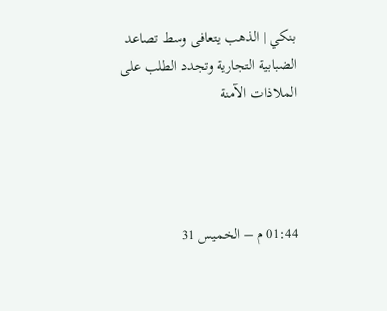بنكي | الذهب يتعافى وسط تصاعد الضبابية التجارية وتجدد الطلب على الملاذات الآمنة




01:44 م – الخميس 31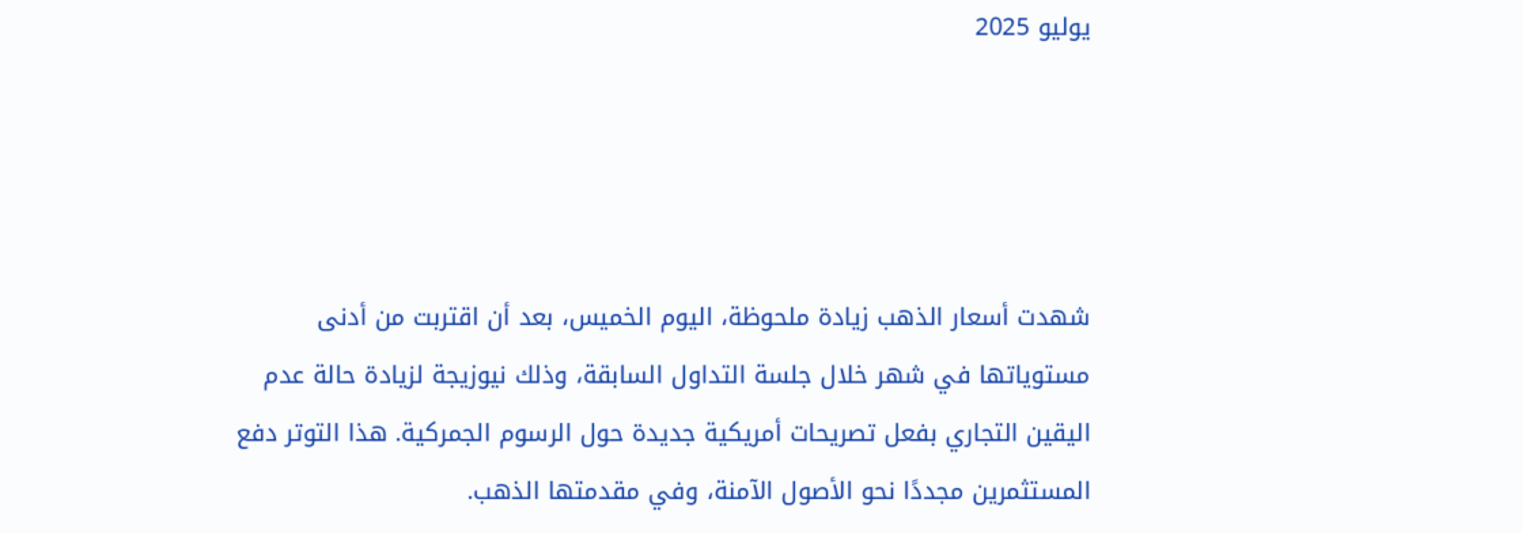يوليو 2025




شهدت أسعار الذهب زيادة ملحوظة، اليوم الخميس، بعد أن اقتربت من أدنى مستوياتها في شهر خلال جلسة التداول السابقة، وذلك نيوزيجة لزيادة حالة عدم اليقين التجاري بفعل تصريحات أمريكية جديدة حول الرسوم الجمركية. هذا التوتر دفع المستثمرين مجددًا نحو الأصول الآمنة، وفي مقدمتها الذهب.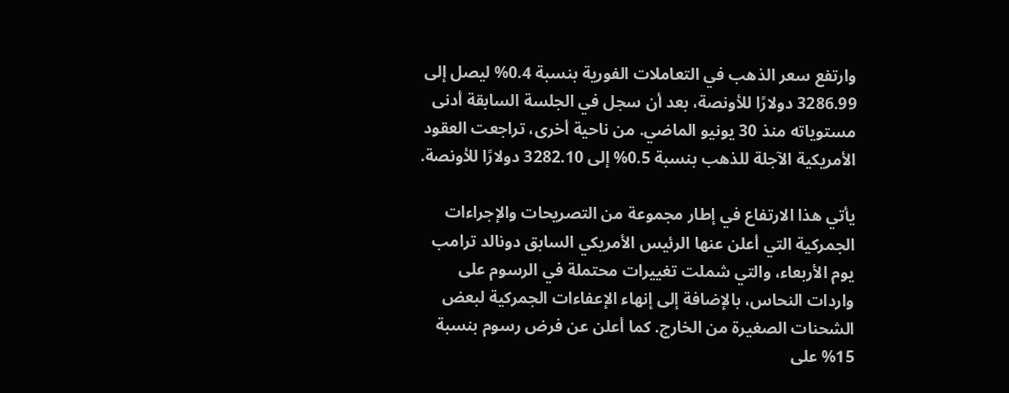وارتفع سعر الذهب في التعاملات الفورية بنسبة 0.4% ليصل إلى 3286.99 دولارًا للأونصة، بعد أن سجل في الجلسة السابقة أدنى مستوياته منذ 30 يونيو الماضي. من ناحية أخرى، تراجعت العقود الأمريكية الآجلة للذهب بنسبة 0.5% إلى 3282.10 دولارًا للأونصة.

يأتي هذا الارتفاع في إطار مجموعة من التصريحات والإجراءات الجمركية التي أعلن عنها الرئيس الأمريكي السابق دونالد ترامب يوم الأربعاء، والتي شملت تغييرات محتملة في الرسوم على واردات النحاس، بالإضافة إلى إنهاء الإعفاءات الجمركية لبعض الشحنات الصغيرة من الخارج. كما أعلن عن فرض رسوم بنسبة 15% على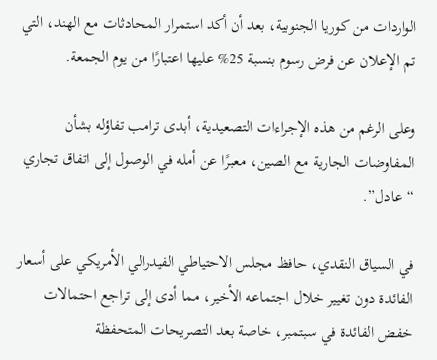الواردات من كوريا الجنوبية، بعد أن أكد استمرار المحادثات مع الهند، التي تم الإعلان عن فرض رسوم بنسبة 25% عليها اعتبارًا من يوم الجمعة.

وعلى الرغم من هذه الإجراءات التصعيدية، أبدى ترامب تفاؤله بشأن المفاوضات الجارية مع الصين، معبرًا عن أمله في الوصول إلى اتفاق تجاري “عادل”.

في السياق النقدي، حافظ مجلس الاحتياطي الفيدرالي الأمريكي على أسعار الفائدة دون تغيير خلال اجتماعه الأخير، مما أدى إلى تراجع احتمالات خفض الفائدة في سبتمبر، خاصة بعد التصريحات المتحفظة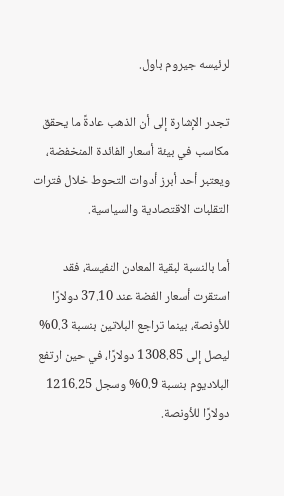لرئيسه جيروم باول.

تجدر الإشارة إلى أن الذهب عادةً ما يحقق مكاسب في بيئة أسعار الفائدة المنخفضة، ويعتبر أحد أبرز أدوات التحوط خلال فترات التقلبات الاقتصادية والسياسية.

أما بالنسبة لبقية المعادن النفيسة، فقد استقرت أسعار الفضة عند 37.10 دولارًا للأونصة، بينما تراجع البلاتين بنسبة 0.3% ليصل إلى 1308.85 دولارًا، في حين ارتفع البلاديوم بنسبة 0.9% وسجل 1216.25 دولارًا للأونصة.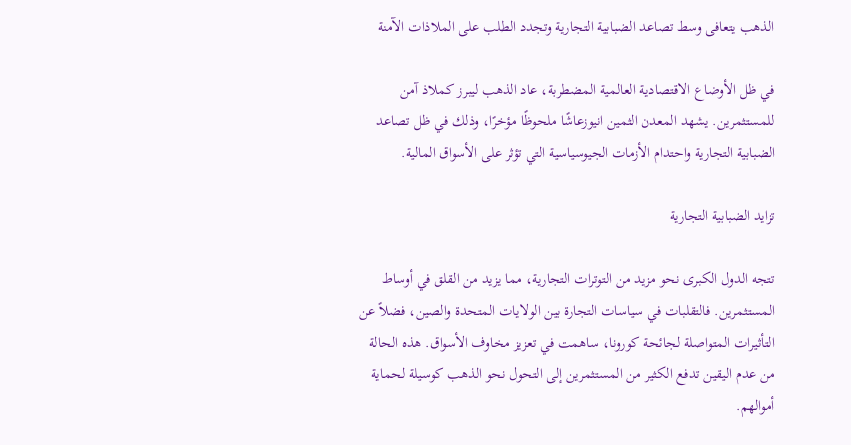الذهب يتعافى وسط تصاعد الضبابية التجارية وتجدد الطلب على الملاذات الآمنة

في ظل الأوضاع الاقتصادية العالمية المضطربة، عاد الذهب ليبرز كملاذ آمن للمستثمرين. يشهد المعدن الثمين انيوزعاشًا ملحوظًا مؤخرًا، وذلك في ظل تصاعد الضبابية التجارية واحتدام الأزمات الجيوسياسية التي تؤثر على الأسواق المالية.

تزايد الضبابية التجارية

تتجه الدول الكبرى نحو مزيد من التوترات التجارية، مما يزيد من القلق في أوساط المستثمرين. فالتقلبات في سياسات التجارة بين الولايات المتحدة والصين، فضلاً عن التأثيرات المتواصلة لجائحة كورونا، ساهمت في تعزيز مخاوف الأسواق. هذه الحالة من عدم اليقين تدفع الكثير من المستثمرين إلى التحول نحو الذهب كوسيلة لحماية أموالهم.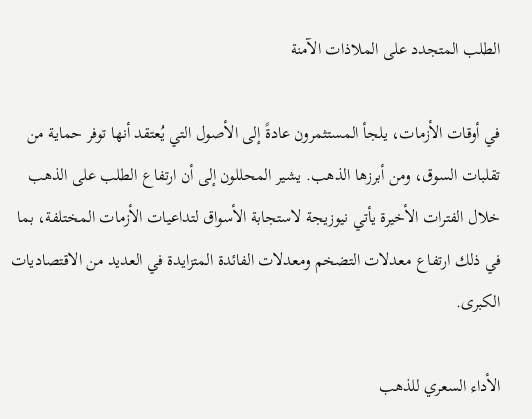الطلب المتجدد على الملاذات الآمنة

في أوقات الأزمات، يلجأ المستثمرون عادةً إلى الأصول التي يُعتقد أنها توفر حماية من تقلبات السوق، ومن أبرزها الذهب. يشير المحللون إلى أن ارتفاع الطلب على الذهب خلال الفترات الأخيرة يأتي نيوزيجة لاستجابة الأسواق لتداعيات الأزمات المختلفة، بما في ذلك ارتفاع معدلات التضخم ومعدلات الفائدة المتزايدة في العديد من الاقتصاديات الكبرى.

الأداء السعري للذهب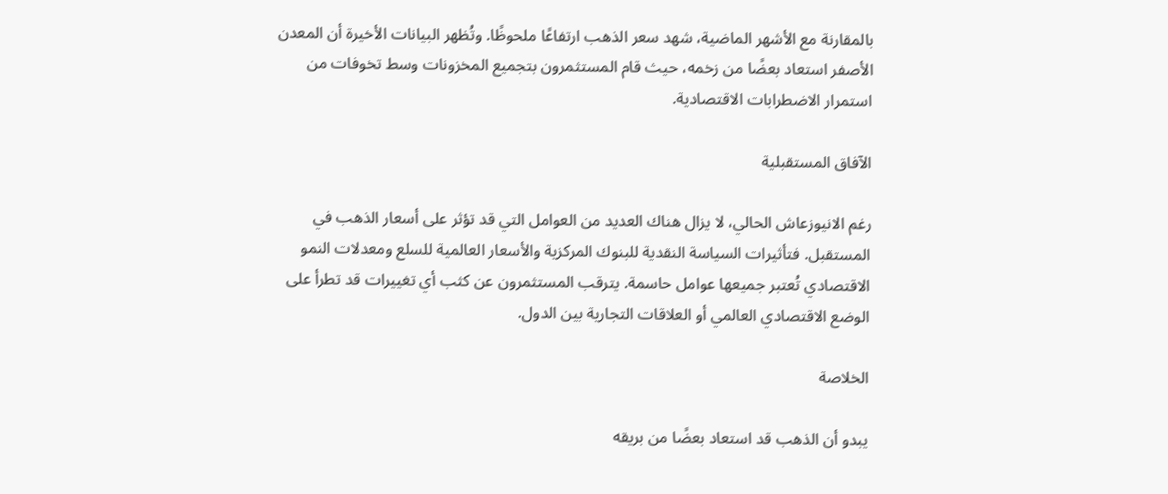بالمقارنة مع الأشهر الماضية، شهد سعر الذهب ارتفاعًا ملحوظًا. وتُظهر البيانات الأخيرة أن المعدن الأصفر استعاد بعضًا من زخمه، حيث قام المستثمرون بتجميع المخزونات وسط تخوفات من استمرار الاضطرابات الاقتصادية.

الآفاق المستقبلية

رغم الانيوزعاش الحالي، لا يزال هناك العديد من العوامل التي قد تؤثر على أسعار الذهب في المستقبل. فتأثيرات السياسة النقدية للبنوك المركزية والأسعار العالمية للسلع ومعدلات النمو الاقتصادي تُعتبر جميعها عوامل حاسمة. يترقب المستثمرون عن كثب أي تغييرات قد تطرأ على الوضع الاقتصادي العالمي أو العلاقات التجارية بين الدول.

الخلاصة

يبدو أن الذهب قد استعاد بعضًا من بريقه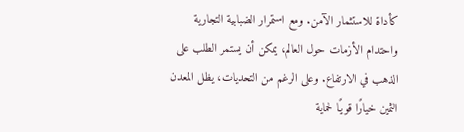كأداة للاستثمار الآمن. ومع استمرار الضبابية التجارية واحتدام الأزمات حول العالم، يمكن أن يستمر الطلب على الذهب في الارتفاع. وعلى الرغم من التحديات، يظل المعدن الثمين خيارًا قويًا لحماية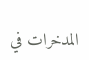المدخرات في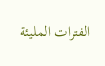الفترات المليئة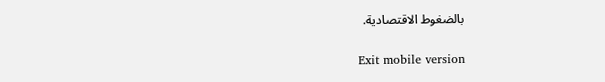بالضغوط الاقتصادية.

Exit mobile version